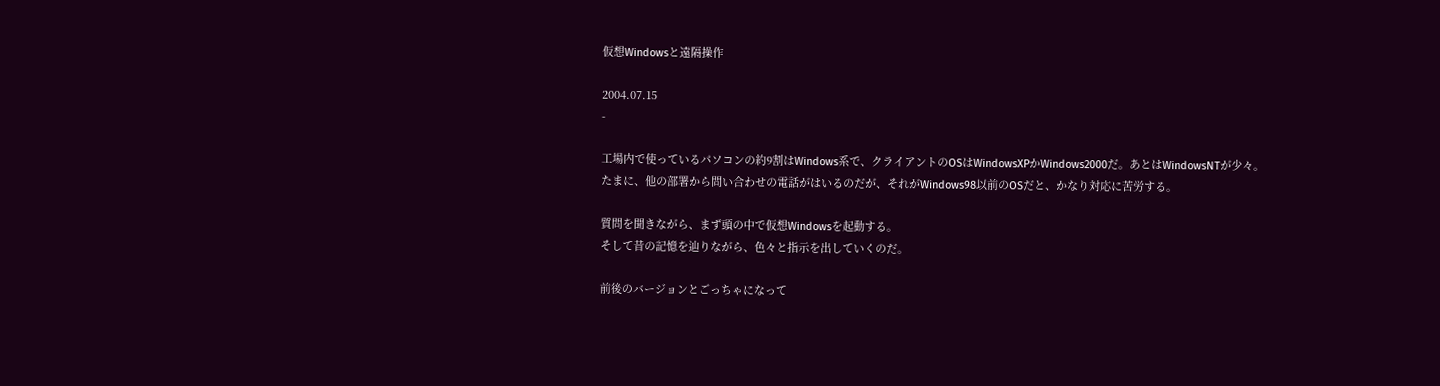仮想Windowsと遠隔操作

2004.07.15
-

工場内で使っているパソコンの約9割はWindows系で、クライアントのOSはWindowsXPかWindows2000だ。あとはWindowsNTが少々。
たまに、他の部署から問い合わせの電話がはいるのだが、それがWindows98以前のOSだと、かなり対応に苦労する。

質問を聞きながら、まず頭の中で仮想Windowsを起動する。
そして昔の記憶を辿りながら、色々と指示を出していくのだ。

前後のバージョンとごっちゃになって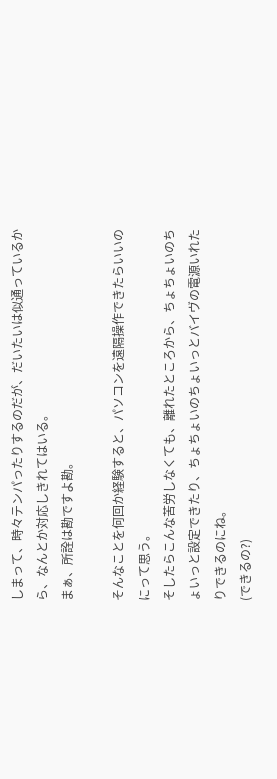しまって、時々テンパったりするのだが、だいたいは似通っているから、なんとか対応しきれてはいる。
まぁ、所詮は勘ですよ勘。

そんなことを何回か経験すると、パソコンを遠隔操作できたらいいのにって思う。
そしたらこんな苦労しなくても、離れたところから、ちょちょいのちょいっと設定できたり、ちょちょいのちょいっとバイヴの電源いれたりできるのにね。
(できるの?)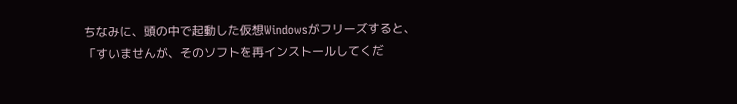ちなみに、頭の中で起動した仮想Windowsがフリーズすると、「すいませんが、そのソフトを再インストールしてくだ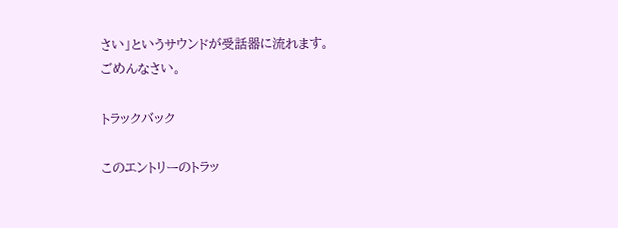さい」というサウンドが受話器に流れます。
ごめんなさい。

トラックバック

このエントリーのトラッ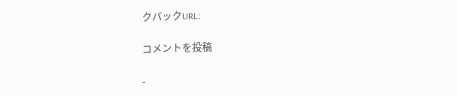クバックURL:

コメントを投稿

-